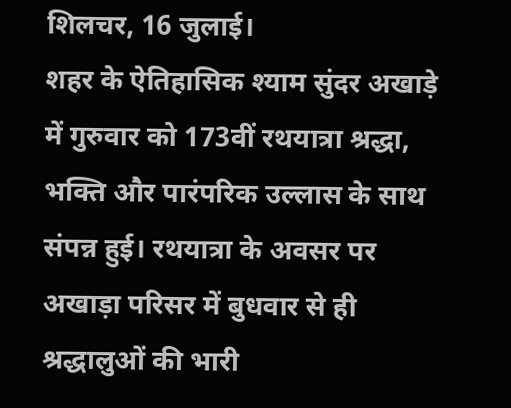शिलचर, 16 जुलाई।
शहर के ऐतिहासिक श्याम सुंदर अखाड़े में गुरुवार को 173वीं रथयात्रा श्रद्धा, भक्ति और पारंपरिक उल्लास के साथ संपन्न हुई। रथयात्रा के अवसर पर अखाड़ा परिसर में बुधवार से ही श्रद्धालुओं की भारी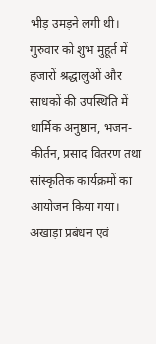भीड़ उमड़ने लगी थी। गुरुवार को शुभ मुहूर्त में हजारों श्रद्धालुओं और साधकों की उपस्थिति में धार्मिक अनुष्ठान, भजन-कीर्तन, प्रसाद वितरण तथा सांस्कृतिक कार्यक्रमों का आयोजन किया गया।
अखाड़ा प्रबंधन एवं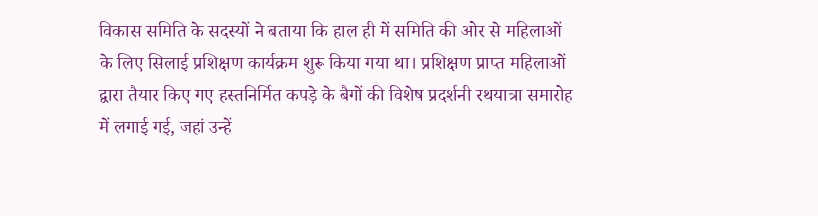विकास समिति के सदस्यों ने बताया कि हाल ही में समिति की ओर से महिलाओं के लिए सिलाई प्रशिक्षण कार्यक्रम शुरू किया गया था। प्रशिक्षण प्राप्त महिलाओं द्वारा तैयार किए गए हस्तनिर्मित कपड़े के बैगों की विशेष प्रदर्शनी रथयात्रा समारोह में लगाई गई, जहां उन्हें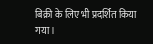बिक्री के लिए भी प्रदर्शित किया गया।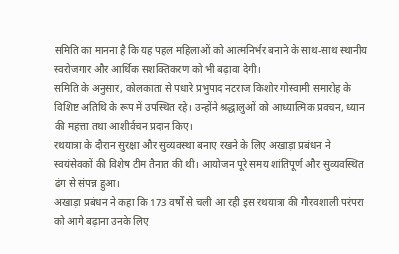समिति का मानना है कि यह पहल महिलाओं को आत्मनिर्भर बनाने के साथ-साथ स्थानीय स्वरोजगार और आर्थिक सशक्तिकरण को भी बढ़ावा देगी।
समिति के अनुसार, कोलकाता से पधारे प्रभुपाद नटराज किशोर गोस्वामी समारोह के विशिष्ट अतिथि के रूप में उपस्थित रहे। उन्होंने श्रद्धालुओं को आध्यात्मिक प्रवचन, ध्यान की महत्ता तथा आशीर्वचन प्रदान किए।
रथयात्रा के दौरान सुरक्षा और सुव्यवस्था बनाए रखने के लिए अखाड़ा प्रबंधन ने स्वयंसेवकों की विशेष टीम तैनात की थी। आयोजन पूरे समय शांतिपूर्ण और सुव्यवस्थित ढंग से संपन्न हुआ।
अखाड़ा प्रबंधन ने कहा कि 173 वर्षों से चली आ रही इस रथयात्रा की गौरवशाली परंपरा को आगे बढ़ाना उनके लिए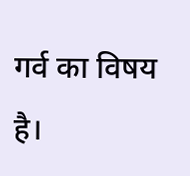गर्व का विषय है।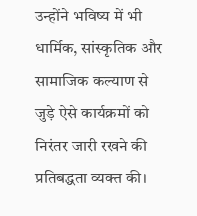उन्होंने भविष्य में भी धार्मिक, सांस्कृतिक और सामाजिक कल्याण से जुड़े ऐसे कार्यक्रमों को निरंतर जारी रखने की प्रतिबद्धता व्यक्त की।